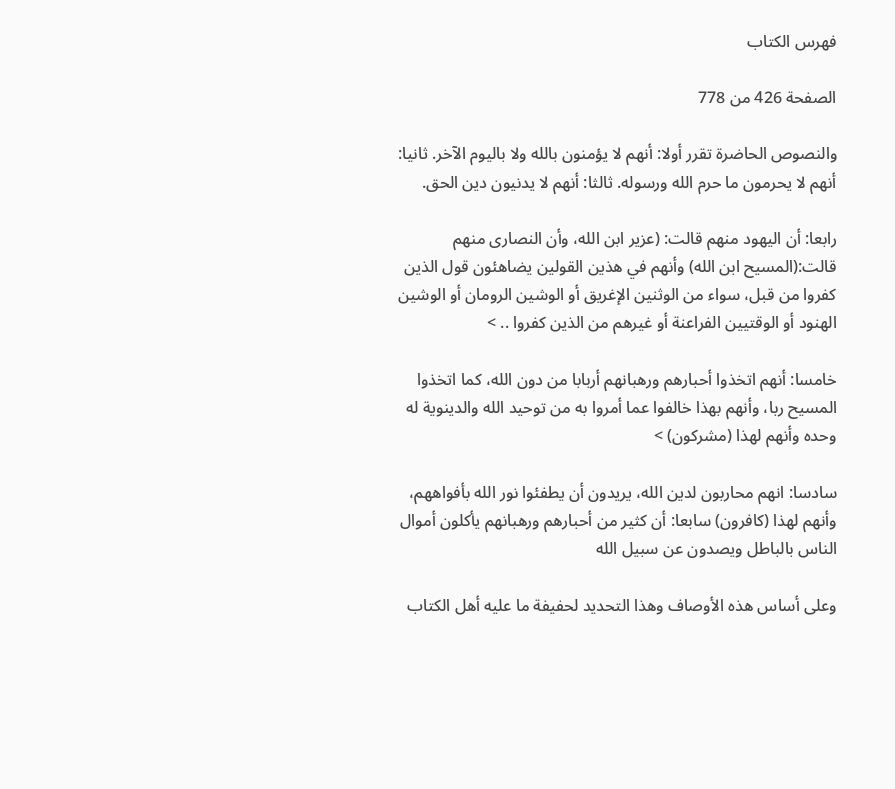فهرس الكتاب

الصفحة 426 من 778

والنصوص الحاضرة تقرر أولا: أنهم لا يؤمنون بالله ولا باليوم الآخر. ثانيا: أنهم لا يحرمون ما حرم الله ورسوله. ثالثا: أنهم لا يدنيون دين الحق.

رابعا: أن اليهود منهم قالت: (عزير ابن الله، وأن النصارى منهم قالت:(المسيح ابن الله) وأنهم في هذين القولين يضاهئون قول الذين كفروا من قبل، سواء من الوثنين الإغريق أو الوشين الرومان أو الوشين الهنود أو الوقتيين الفراعنة أو غيرهم من الذين كفروا .. >

خامسا: أنهم اتخذوا أحبارهم ورهبانهم أربابا من دون الله، كما اتخذوا المسيح ربا، وأنهم بهذا خالفوا عما أمروا به من توحيد الله والدينوية له وحده وأنهم لهذا (مشركون) >

سادسا: انهم محاربون لدين الله، يريدون أن يطفئوا نور الله بأفواههم، وأنهم لهذا (كافرون) سابعا: أن كثير من أحبارهم ورهبانهم يأكلون أموال الناس بالباطل ويصدون عن سبيل الله

وعلى أساس هذه الأوصاف وهذا التحديد لحفيفة ما عليه أهل الكتاب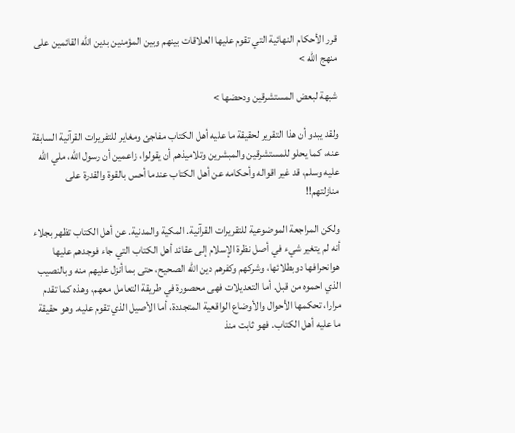قرر الأحكام النهائية التي تقوم عليها العلاقات بينهم وبين المؤمنين بدين الله القائمين على منهج الله >

شبهة لبعض المستشرقين ودحضها >

ولقد يبدو أن هذا التقرير لحقيقة ما عليه أهل الكتاب مفاجئ ومغاير للتفريرات القرآنية السابقة عنه، كما يحلو للمستشرقين والمبشرين وتلاميذهم أن يقولوا، زاعمين أن رسول الله، ملي الله عليه وسلم، قد غير اقواله وأحكامه عن أهل الكتاب عندما أحس بالقوة والقدرة على منازلتهم!!

ولكن المراجعة الموضوعية للتقريرات القرآنية. المكية والمدنية. عن أهل الكتاب تظهر بجلاء أنه لم يتغير شيء في أصل نظرة الإسلام إلى عقائد أهل الكتاب التي جاء فوجدهم عليها هوانحرافها دوبطلائها، وشركهم وكفرهم دين الله الصحيح، حتى بما أنزل عليهم منه وبالنصيب الذي احموه من قبل. أما التعديلات فهى محصورة في طريقة التعامل معهم، وهذه كما تقدم مرارا، تحكمها الأحوال والأوضاع الواقعية المتجددة، أما الأصيل الذي تقوم عليه. وهو حقيقة ما عليه أهل الكتاب. فهو ثابت منذ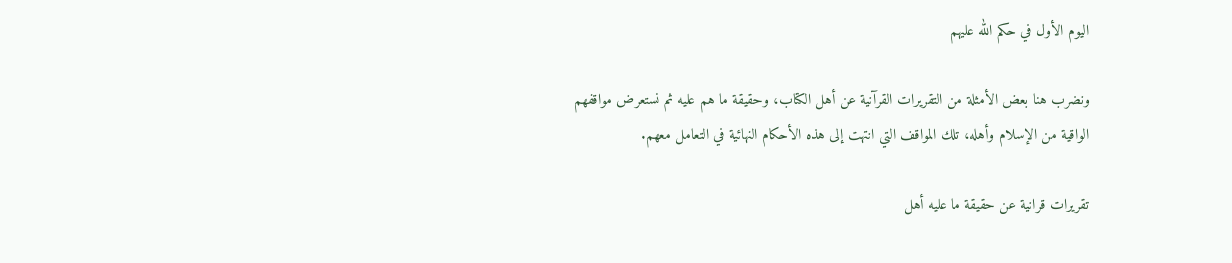اليوم الأول في حكم الله عليهم

ونضرب هنا بعض الأمثلة من التقريرات القرآنية عن أهل الكتاب، وحقيقة ما هم عليه ثم نستعرض مواقفهم الواقية من الإسلام وأهله، تلك المواقف التي انتهت إلى هذه الأحكام النهائية في التعامل معهم.

تقريرات قرانية عن حقيقة ما عليه أهل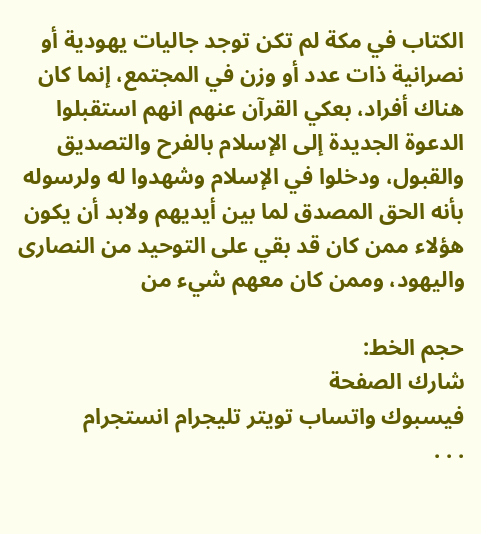الكتاب في مكة لم تكن توجد جاليات يهودية أو نصرانية ذات عدد أو وزن في المجتمع، إنما كان هناك أفراد، بعكي القرآن عنهم انهم استقبلوا الدعوة الجديدة إلى الإسلام بالفرح والتصديق والقبول، ودخلوا في الإسلام وشهدوا له ولرسوله بأنه الحق المصدق لما بين أيديهم ولابد أن يكون هؤلاء ممن كان قد بقي على التوحيد من النصارى واليهود، وممن كان معهم شيء من

حجم الخط:
شارك الصفحة
فيسبوك واتساب تويتر تليجرام انستجرام
. . .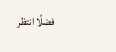فضلًا انتظر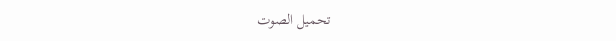تحميل الصوت